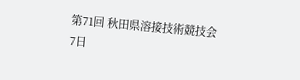第71回 秋田県溶接技術競技会
7日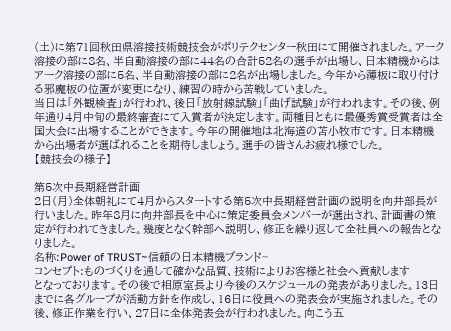(土)に第71回秋田県溶接技術競技会がポリテクセンター秋田にて開催されました。アーク溶接の部に8名、半自動溶接の部に44名の合計52名の選手が出場し、日本精機からはアーク溶接の部に5名、半自動溶接の部に2名が出場しました。今年から薄板に取り付ける邪魔板の位置が変更になり、練習の時から苦戦していました。
当日は「外観検査」が行われ、後日「放射線試験」「曲げ試験」が行われます。その後、例年通り4月中旬の最終審査にて入賞者が決定します。両種目ともに最優秀賞受賞者は全国大会に出場することができます。今年の開催地は北海道の苫小牧市です。日本精機から出場者が選ばれることを期待しましょう。選手の皆さんお疲れ様でした。
【競技会の様子】

第5次中長期経営計画
2日(月)全体朝礼にて4月からスタートする第5次中長期経営計画の説明を向井部長が行いました。昨年8月に向井部長を中心に策定委員会メンバーが選出され、計画書の策定が行われてきました。幾度となく幹部へ説明し、修正を繰り返して全社員への報告となりました。
名称:Power of TRUST~信頼の日本精機ブランド~
コンセプト:ものづくりを通して確かな品質、技術によりお客様と社会へ貢献します
となっております。その後で相原室長より今後のスケジュールの発表がありました。13日までに各グループが活動方針を作成し、16日に役員への発表会が実施されました。その後、修正作業を行い、27日に全体発表会が行われました。向こう五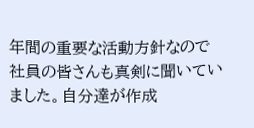年間の重要な活動方針なので社員の皆さんも真剣に聞いていました。自分達が作成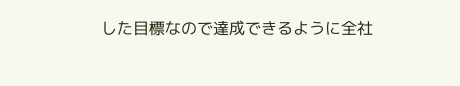した目標なので達成できるように全社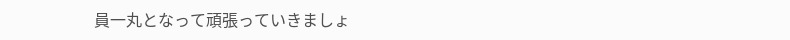員一丸となって頑張っていきましょ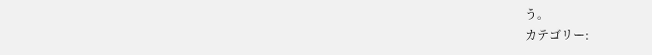う。
カテゴリー: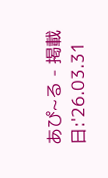あぴ~る - 掲載日:'26.03.31